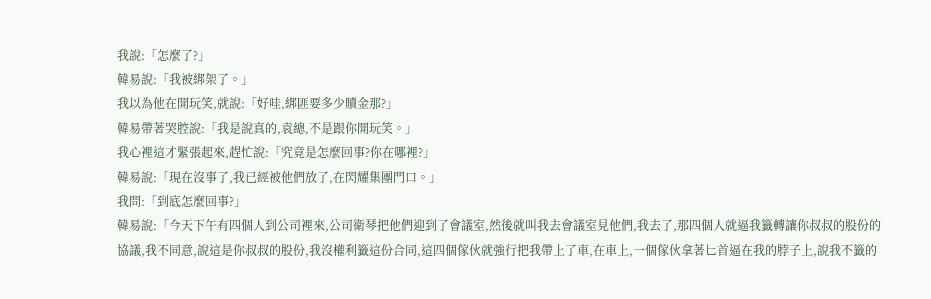我說:「怎麼了?」
韓易說:「我被綁架了。」
我以為他在開玩笑,就說:「好哇,綁匪要多少贖金那?」
韓易帶著哭腔說:「我是說真的,袁總,不是跟你開玩笑。」
我心裡這才緊張起來,趕忙說:「究竟是怎麼回事?你在哪裡?」
韓易說:「現在沒事了,我已經被他們放了,在閃耀集團門口。」
我問:「到底怎麼回事?」
韓易說:「今天下午有四個人到公司裡來,公司衛琴把他們迎到了會議室,然後就叫我去會議室見他們,我去了,那四個人就逼我籤轉讓你叔叔的股份的協議,我不同意,說這是你叔叔的股份,我沒權利籤這份合同,這四個傢伙就強行把我帶上了車,在車上,一個傢伙拿著匕首逼在我的脖子上,說我不籤的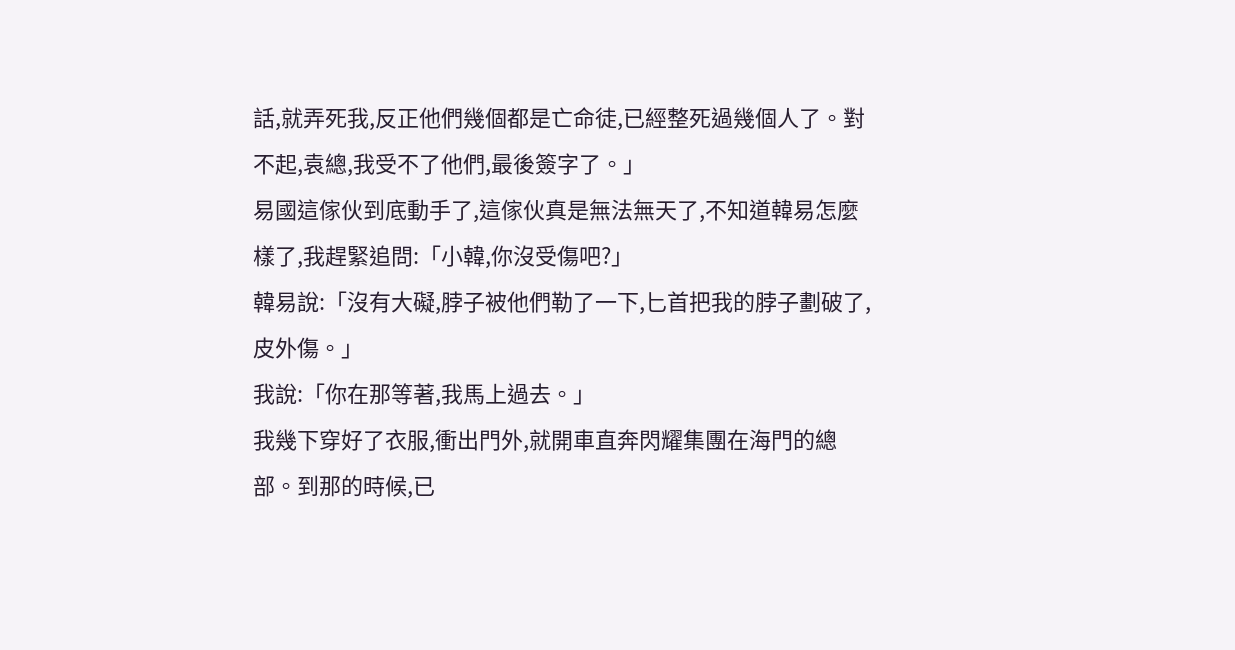話,就弄死我,反正他們幾個都是亡命徒,已經整死過幾個人了。對不起,袁總,我受不了他們,最後簽字了。」
易國這傢伙到底動手了,這傢伙真是無法無天了,不知道韓易怎麼樣了,我趕緊追問:「小韓,你沒受傷吧?」
韓易說:「沒有大礙,脖子被他們勒了一下,匕首把我的脖子劃破了,皮外傷。」
我說:「你在那等著,我馬上過去。」
我幾下穿好了衣服,衝出門外,就開車直奔閃耀集團在海門的總部。到那的時候,已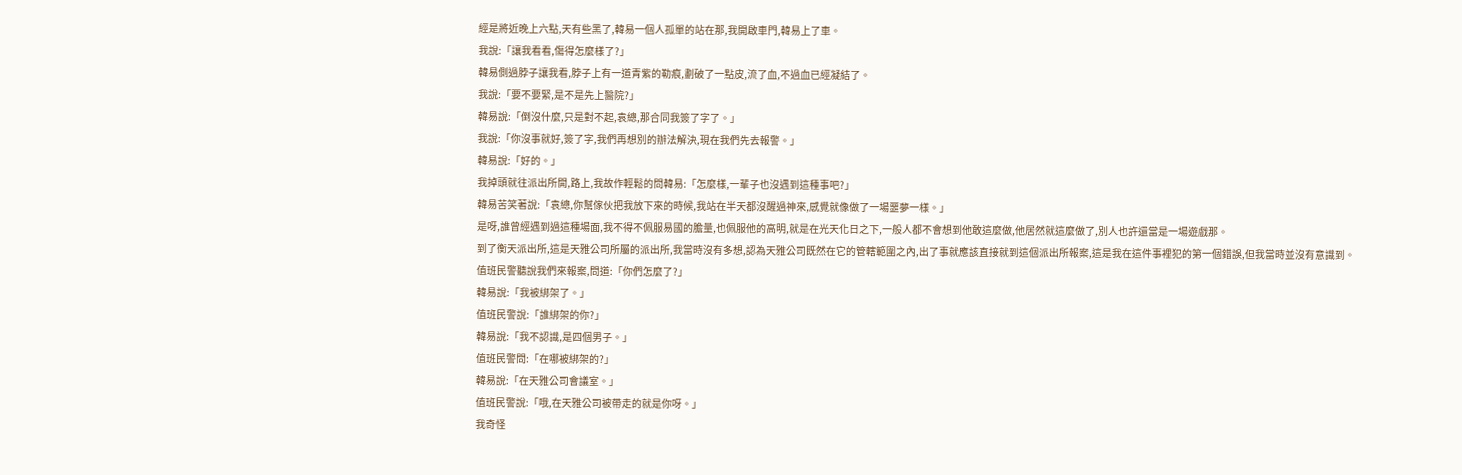經是將近晚上六點,天有些黑了,韓易一個人孤單的站在那,我開啟車門,韓易上了車。
我說:「讓我看看,傷得怎麼樣了?」
韓易側過脖子讓我看,脖子上有一道青紫的勒痕,劃破了一點皮,流了血,不過血已經凝結了。
我說:「要不要緊,是不是先上醫院?」
韓易說:「倒沒什麼,只是對不起,袁總,那合同我簽了字了。」
我說:「你沒事就好,簽了字,我們再想別的辦法解決,現在我們先去報警。」
韓易說:「好的。」
我掉頭就往派出所開,路上,我故作輕鬆的問韓易:「怎麼樣,一輩子也沒遇到這種事吧?」
韓易苦笑著說:「袁總,你幫傢伙把我放下來的時候,我站在半天都沒醒過神來,感覺就像做了一場噩夢一樣。」
是呀,誰曾經遇到過這種場面,我不得不佩服易國的膽量,也佩服他的高明,就是在光天化日之下,一般人都不會想到他敢這麼做,他居然就這麼做了,別人也許還當是一場遊戲那。
到了衡天派出所,這是天雅公司所屬的派出所,我當時沒有多想,認為天雅公司既然在它的管轄範圍之內,出了事就應該直接就到這個派出所報案,這是我在這件事裡犯的第一個錯誤,但我當時並沒有意識到。
值班民警聽說我們來報案,問道:「你們怎麼了?」
韓易說:「我被綁架了。」
值班民警說:「誰綁架的你?」
韓易說:「我不認識,是四個男子。」
值班民警問:「在哪被綁架的?」
韓易說:「在天雅公司會議室。」
值班民警說:「哦,在天雅公司被帶走的就是你呀。」
我奇怪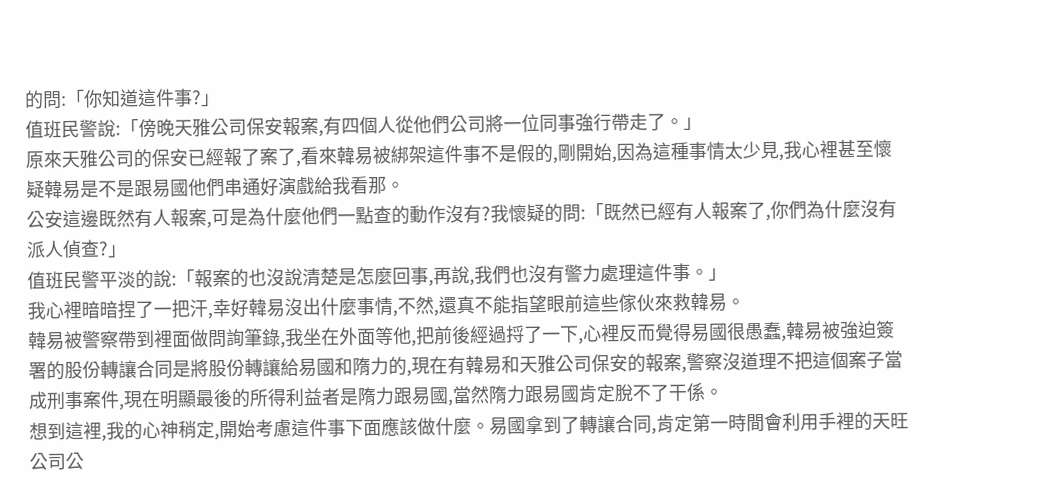的問:「你知道這件事?」
值班民警說:「傍晚天雅公司保安報案,有四個人從他們公司將一位同事強行帶走了。」
原來天雅公司的保安已經報了案了,看來韓易被綁架這件事不是假的,剛開始,因為這種事情太少見,我心裡甚至懷疑韓易是不是跟易國他們串通好演戲給我看那。
公安這邊既然有人報案,可是為什麼他們一點查的動作沒有?我懷疑的問:「既然已經有人報案了,你們為什麼沒有派人偵查?」
值班民警平淡的說:「報案的也沒說清楚是怎麼回事,再說,我們也沒有警力處理這件事。」
我心裡暗暗捏了一把汗,幸好韓易沒出什麼事情,不然,還真不能指望眼前這些傢伙來救韓易。
韓易被警察帶到裡面做問詢筆錄,我坐在外面等他,把前後經過捋了一下,心裡反而覺得易國很愚蠢,韓易被強迫簽署的股份轉讓合同是將股份轉讓給易國和隋力的,現在有韓易和天雅公司保安的報案,警察沒道理不把這個案子當成刑事案件,現在明顯最後的所得利益者是隋力跟易國,當然隋力跟易國肯定脫不了干係。
想到這裡,我的心神稍定,開始考慮這件事下面應該做什麼。易國拿到了轉讓合同,肯定第一時間會利用手裡的天旺公司公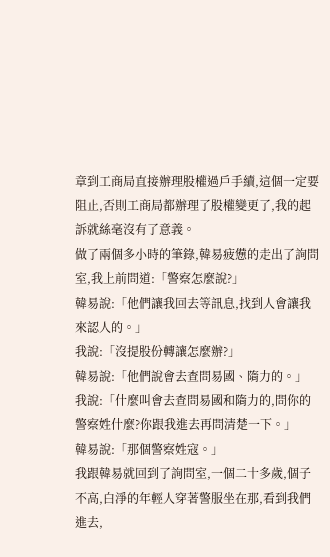章到工商局直接辦理股權過戶手續,這個一定要阻止,否則工商局都辦理了股權變更了,我的起訴就絲毫沒有了意義。
做了兩個多小時的筆錄,韓易疲憊的走出了詢問室,我上前問道:「警察怎麼說?」
韓易說:「他們讓我回去等訊息,找到人會讓我來認人的。」
我說:「沒提股份轉讓怎麼辦?」
韓易說:「他們說會去查問易國、隋力的。」
我說:「什麼叫會去查問易國和隋力的,問你的警察姓什麼?你跟我進去再問清楚一下。」
韓易說:「那個警察姓寇。」
我跟韓易就回到了詢問室,一個二十多歲,個子不高,白淨的年輕人穿著警服坐在那,看到我們進去,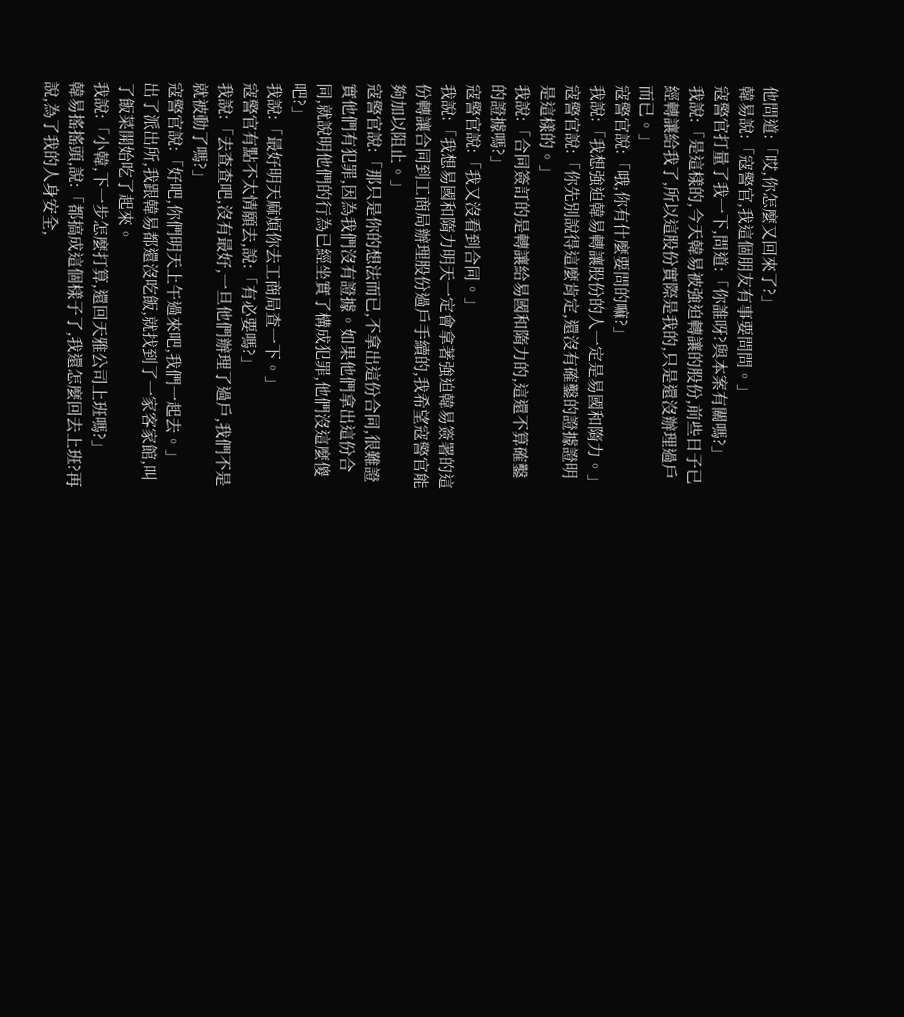他問道:「哎,你怎麼又回來了?」
韓易說:「寇警官,我這個朋友有事要問問。」
寇警官打量了我一下,問道:「你誰呀?與本案有關嗎?」
我說:「是這樣的,今天韓易被強迫轉讓的股份,前些日子已經轉讓給我了,所以這股份實際是我的,只是還沒辦理過戶而已。」
寇警官說:「哦,你有什麼要問的嘛?」
我說:「我想強迫韓易轉讓股份的人一定是易國和隋力。」
寇警官說:「你先別說得這麼肯定,還沒有確鑿的證據證明是這樣的。」
我說:「合同簽訂的是轉讓給易國和隋力的,這還不算確鑿的證據嗎?」
寇警官說:「我又沒看到合同。」
我說:「我想易國和隋力明天一定會拿著強迫韓易簽署的這份轉讓合同到工商局辦理股份過戶手續的,我希望寇警官能夠加以阻止。」
寇警官說:「那只是你的想法而已,不拿出這份合同,很難證實他們有犯罪,因為我們沒有證據。如果他們拿出這份合同,就說明他們的行為已經坐實了構成犯罪,他們沒這麼傻吧?」
我說:「最好明天麻煩你去工商局查一下。」
寇警官有點不太情願去,說:「有必要嗎?」
我說:「去查查吧,沒有最好,一旦他們辦理了過戶,我們不是就被動了嗎?」
寇警官說:「好吧,你們明天上午過來吧,我們一起去。」
出了派出所,我跟韓易都還沒吃飯,就找到了一家客家館,叫了飯菜開始吃了起來。
我說:「小韓,下一步怎麼打算,還回天雅公司上班嗎?」
韓易搖搖頭,說:「都搞成這個樣子了,我還怎麼回去上班?再說,為了我的人身安全,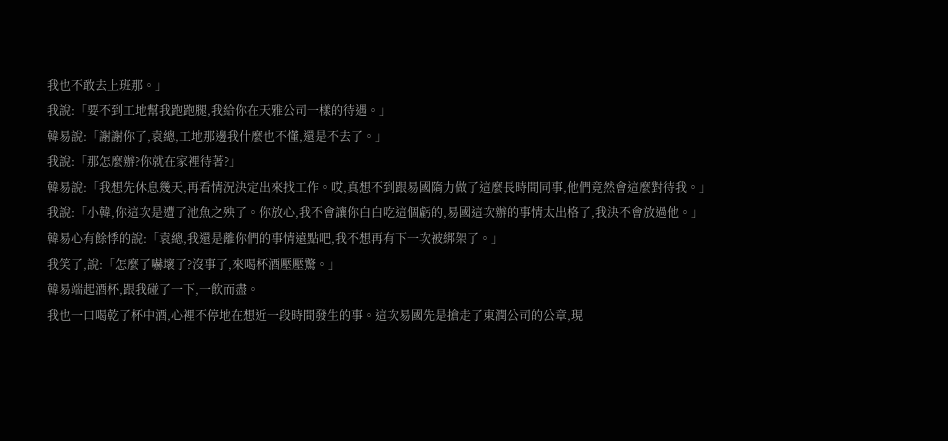我也不敢去上班那。」
我說:「要不到工地幫我跑跑腿,我給你在天雅公司一樣的待遇。」
韓易說:「謝謝你了,袁總,工地那邊我什麼也不懂,還是不去了。」
我說:「那怎麼辦?你就在家裡待著?」
韓易說:「我想先休息幾天,再看情況決定出來找工作。哎,真想不到跟易國隋力做了這麼長時間同事,他們竟然會這麼對待我。」
我說:「小韓,你這次是遭了池魚之殃了。你放心,我不會讓你白白吃這個虧的,易國這次辦的事情太出格了,我決不會放過他。」
韓易心有餘悸的說:「袁總,我還是離你們的事情遠點吧,我不想再有下一次被綁架了。」
我笑了,說:「怎麼了嚇壞了?沒事了,來喝杯酒壓壓驚。」
韓易端起酒杯,跟我碰了一下,一飲而盡。
我也一口喝乾了杯中酒,心裡不停地在想近一段時間發生的事。這次易國先是搶走了東潤公司的公章,現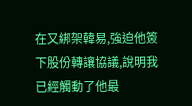在又綁架韓易,強迫他簽下股份轉讓協議,說明我已經觸動了他最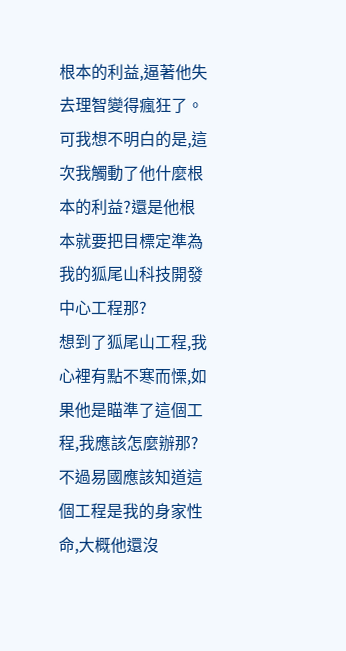根本的利益,逼著他失去理智變得瘋狂了。
可我想不明白的是,這次我觸動了他什麼根本的利益?還是他根本就要把目標定準為我的狐尾山科技開發中心工程那?
想到了狐尾山工程,我心裡有點不寒而慄,如果他是瞄準了這個工程,我應該怎麼辦那?
不過易國應該知道這個工程是我的身家性命,大概他還沒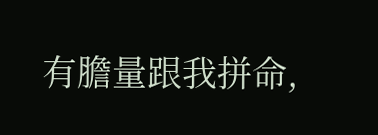有膽量跟我拼命,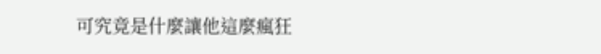可究竟是什麼讓他這麼瘋狂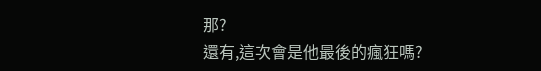那?
還有,這次會是他最後的瘋狂嗎?